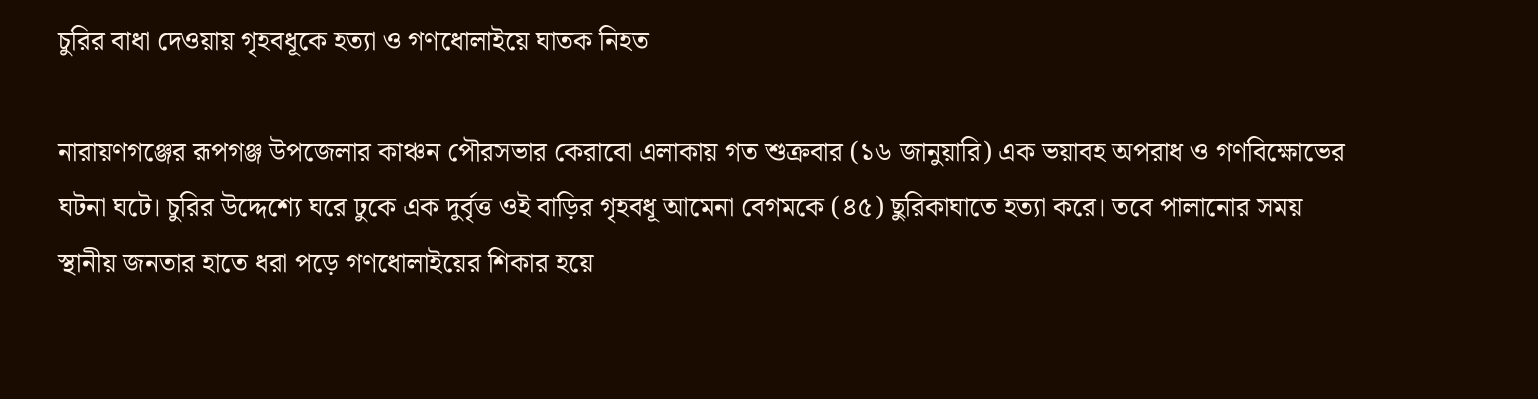চুরির বাধা দেওয়ায় গৃহবধূকে হত্যা ও গণধোলাইয়ে ঘাতক নিহত

নারায়ণগঞ্জের রূপগঞ্জ উপজেলার কাঞ্চন পৌরসভার কেরাবো এলাকায় গত শুক্রবার (১৬ জানুয়ারি) এক ভয়াবহ অপরাধ ও গণবিক্ষোভের ঘটনা ঘটে। চুরির উদ্দেশ্যে ঘরে ঢুকে এক দুর্বৃত্ত ওই বাড়ির গৃহবধূ আমেনা বেগমকে (৪৫) ছুরিকাঘাতে হত্যা করে। তবে পালানোর সময় স্থানীয় জনতার হাতে ধরা পড়ে গণধোলাইয়ের শিকার হয়ে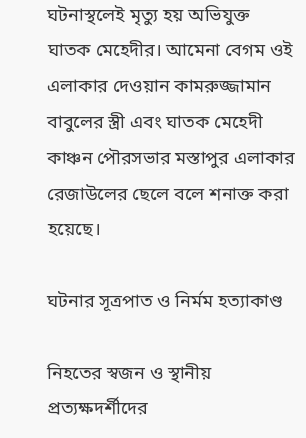ঘটনাস্থলেই মৃত্যু হয় অভিযুক্ত ঘাতক মেহেদীর। আমেনা বেগম ওই এলাকার দেওয়ান কামরুজ্জামান বাবুলের স্ত্রী এবং ঘাতক মেহেদী কাঞ্চন পৌরসভার মস্তাপুর এলাকার রেজাউলের ছেলে বলে শনাক্ত করা হয়েছে।

ঘটনার সূত্রপাত ও নির্মম হত্যাকাণ্ড

নিহতের স্বজন ও স্থানীয় প্রত্যক্ষদর্শীদের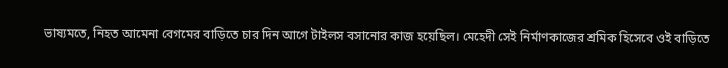ভাষ্যমতে, নিহত আমেনা বেগমের বাড়িতে চার দিন আগে টাইলস বসানোর কাজ হয়েছিল। মেহেদী সেই নির্মাণকাজের শ্রমিক হিসেবে ওই বাড়িতে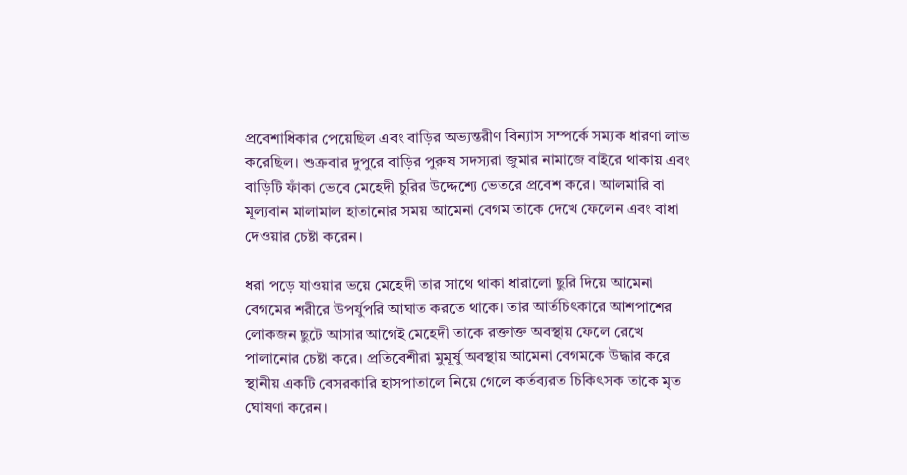প্রবেশাধিকার পেয়েছিল এবং বাড়ির অভ্যন্তরীণ বিন্যাস সম্পর্কে সম্যক ধারণা লাভ করেছিল। শুক্রবার দুপুরে বাড়ির পুরুষ সদস্যরা জুমার নামাজে বাইরে থাকায় এবং বাড়িটি ফাঁকা ভেবে মেহেদী চুরির উদ্দেশ্যে ভেতরে প্রবেশ করে। আলমারি বা মূল্যবান মালামাল হাতানোর সময় আমেনা বেগম তাকে দেখে ফেলেন এবং বাধা দেওয়ার চেষ্টা করেন।

ধরা পড়ে যাওয়ার ভয়ে মেহেদী তার সাথে থাকা ধারালো ছুরি দিয়ে আমেনা বেগমের শরীরে উপর্যুপরি আঘাত করতে থাকে। তার আর্তচিৎকারে আশপাশের লোকজন ছুটে আসার আগেই মেহেদী তাকে রক্তাক্ত অবস্থায় ফেলে রেখে পালানোর চেষ্টা করে। প্রতিবেশীরা মুমূর্ষু অবস্থায় আমেনা বেগমকে উদ্ধার করে স্থানীয় একটি বেসরকারি হাসপাতালে নিয়ে গেলে কর্তব্যরত চিকিৎসক তাকে মৃত ঘোষণা করেন।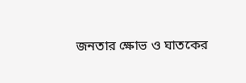জনতার ক্ষোভ ও ঘাতকের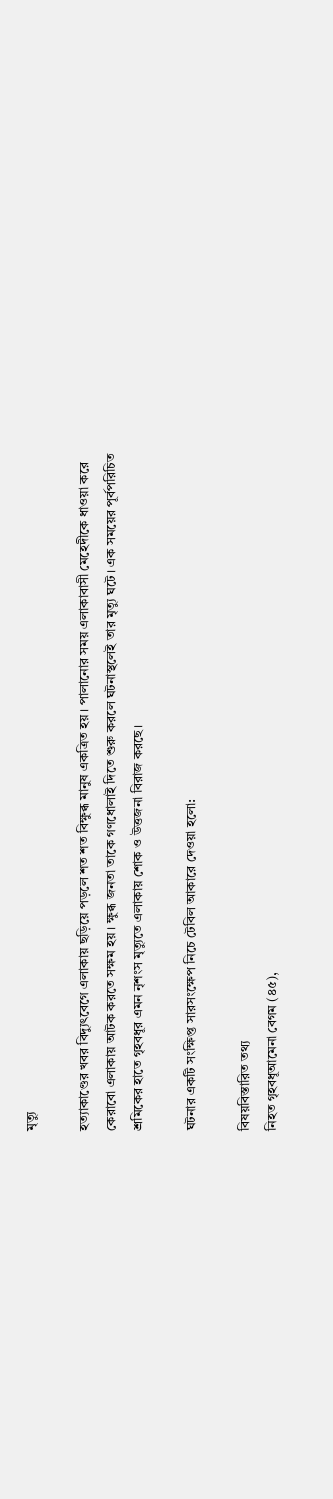মৃত্যু

হত্যাকাণ্ডের খবর বিদ্যুৎবেগে এলাকায় ছড়িয়ে পড়লে শত শত বিক্ষুব্ধ মানুষ একত্রিত হয়। পালানোর সময় এলাকাবাসী মেহেদীকে ধাওয়া করে কেরাবো এলাকায় আটক করতে সক্ষম হয়। ক্ষুব্ধ জনতা তাকে গণধোলাই দিতে শুরু করলে ঘটনাস্থলেই তার মৃত্যু ঘটে। এক সময়ের পূর্বপরিচিত শ্রমিকের হাতে গৃহবধূর এমন নৃশংস মৃত্যুতে এলাকায় শোক ও উত্তজনা বিরাজ করছে।

ঘটনার একটি সংক্ষিপ্ত সারসংক্ষেপ নিচে টেবিল আকারে দেওয়া হলো:

বিষয়বিস্তারিত তথ্য
নিহত গৃহবধূআমেনা বেগম (৪৫),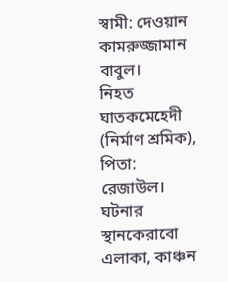স্বামী: দেওয়ান কামরুজ্জামান বাবুল।
নিহত ঘাতকমেহেদী (নির্মাণ শ্রমিক), পিতা: রেজাউল।
ঘটনার স্থানকেরাবো এলাকা, কাঞ্চন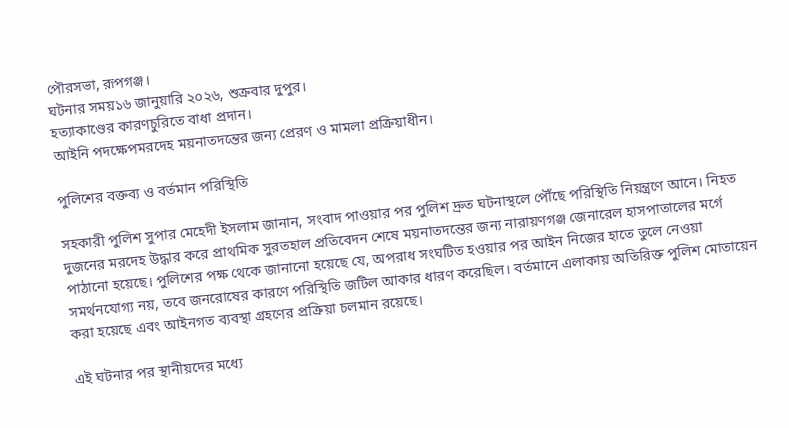পৌরসভা, রূপগঞ্জ।
ঘটনার সময়১৬ জানুয়ারি ২০২৬, শুক্রবার দুপুর।
হত্যাকাণ্ডের কারণচুরিতে বাধা প্রদান।
আইনি পদক্ষেপমরদেহ ময়নাতদন্তের জন্য প্রেরণ ও মামলা প্রক্রিয়াধীন।

পুলিশের বক্তব্য ও বর্তমান পরিস্থিতি

সহকারী পুলিশ সুপার মেহেদী ইসলাম জানান, সংবাদ পাওয়ার পর পুলিশ দ্রুত ঘটনাস্থলে পৌঁছে পরিস্থিতি নিয়ন্ত্রণে আনে। নিহত দুজনের মরদেহ উদ্ধার করে প্রাথমিক সুরতহাল প্রতিবেদন শেষে ময়নাতদন্তের জন্য নারায়ণগঞ্জ জেনারেল হাসপাতালের মর্গে পাঠানো হয়েছে। পুলিশের পক্ষ থেকে জানানো হয়েছে যে, অপরাধ সংঘটিত হওয়ার পর আইন নিজের হাতে তুলে নেওয়া সমর্থনযোগ্য নয়, তবে জনরোষের কারণে পরিস্থিতি জটিল আকার ধারণ করেছিল। বর্তমানে এলাকায় অতিরিক্ত পুলিশ মোতায়েন করা হয়েছে এবং আইনগত ব্যবস্থা গ্রহণের প্রক্রিয়া চলমান রয়েছে।

এই ঘটনার পর স্থানীয়দের মধ্যে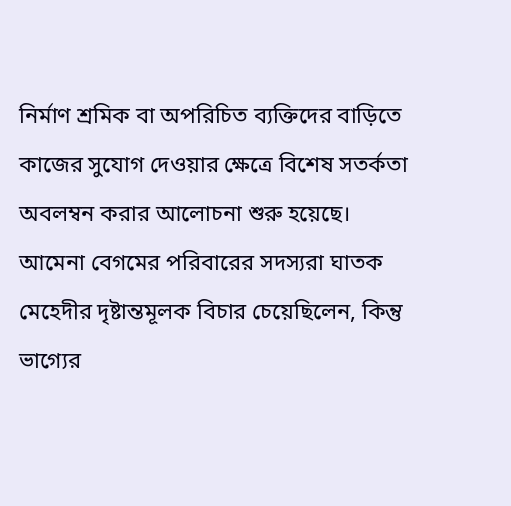নির্মাণ শ্রমিক বা অপরিচিত ব্যক্তিদের বাড়িতে কাজের সুযোগ দেওয়ার ক্ষেত্রে বিশেষ সতর্কতা অবলম্বন করার আলোচনা শুরু হয়েছে। আমেনা বেগমের পরিবারের সদস্যরা ঘাতক মেহেদীর দৃষ্টান্তমূলক বিচার চেয়েছিলেন, কিন্তু ভাগ্যের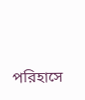পরিহাসে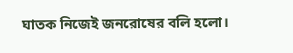ঘাতক নিজেই জনরোষের বলি হলো।